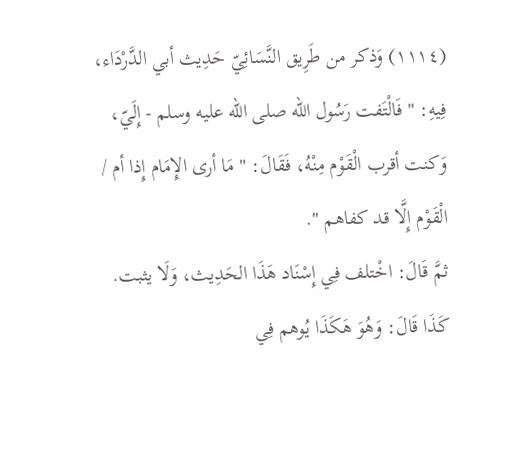(١١١٤) وَذكر من طَرِيق النَّسَائِيّ حَدِيث أبي الدَّرْدَاء، فِيهِ: " فَالْتَفت رَسُول الله صلى الله عليه وسلم - إِلَيّ، وَكنت أقرب الْقَوْم مِنْهُ، فَقَالَ: " مَا أرى الإِمَام إِذا أم / الْقَوْم إِلَّا قد كفاهم ".
ثمَّ قَالَ: اخْتلف فِي إِسْنَاد هَذَا الحَدِيث، وَلَا يثبت.
كَذَا قَالَ: وَهُوَ هَكَذَا يُوهم فِي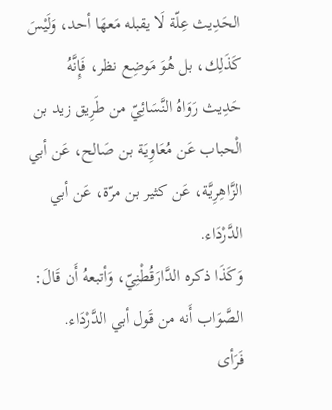الحَدِيث عِلّة لَا يقبله مَعهَا أحد، وَلَيْسَ كَذَلِك، بل هُوَ مَوضِع نظر، فَإِنَّهُ حَدِيث رَوَاهُ النَّسَائِيّ من طَرِيق زيد بن الْحباب عَن مُعَاوِيَة بن صَالح، عَن أبي الزَّاهِرِيَّة، عَن كثير بن مرّة، عَن أبي الدَّرْدَاء.
وَكَذَا ذكره الدَّارَقُطْنِيّ، وَأتبعهُ أَن قَالَ: الصَّوَاب أَنه من قَول أبي الدَّرْدَاء.
فَرَأى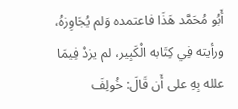أَبُو مُحَمَّد هَذَا فاعتمده وَلم يُجَاوِزهُ، ورأيته فِي كِتَابه الْكَبِير، لم يزدْ فِيمَا علله بِهِ على أَن قَالَ: خُولِفَ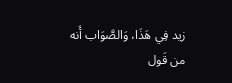زيد فِي هَذَا، وَالصَّوَاب أَنه من قَول